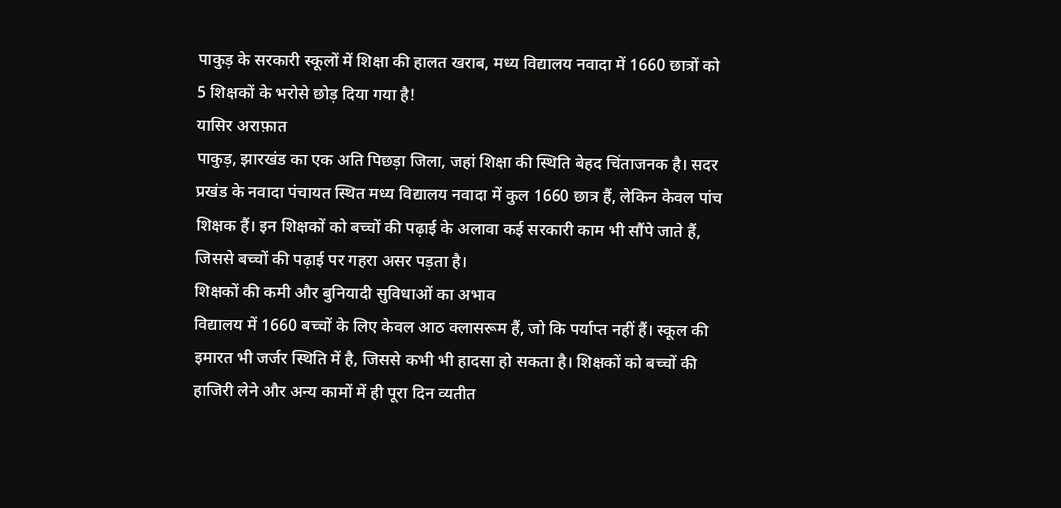पाकुड़ के सरकारी स्कूलों में शिक्षा की हालत खराब, मध्य विद्यालय नवादा में 1660 छात्रों को 5 शिक्षकों के भरोसे छोड़ दिया गया है!
यासिर अराफ़ात
पाकुड़, झारखंड का एक अति पिछड़ा जिला, जहां शिक्षा की स्थिति बेहद चिंताजनक है। सदर प्रखंड के नवादा पंचायत स्थित मध्य विद्यालय नवादा में कुल 1660 छात्र हैं, लेकिन केवल पांच शिक्षक हैं। इन शिक्षकों को बच्चों की पढ़ाई के अलावा कई सरकारी काम भी सौंपे जाते हैं, जिससे बच्चों की पढ़ाई पर गहरा असर पड़ता है।
शिक्षकों की कमी और बुनियादी सुविधाओं का अभाव
विद्यालय में 1660 बच्चों के लिए केवल आठ क्लासरूम हैं, जो कि पर्याप्त नहीं हैं। स्कूल की इमारत भी जर्जर स्थिति में है, जिससे कभी भी हादसा हो सकता है। शिक्षकों को बच्चों की हाजिरी लेने और अन्य कामों में ही पूरा दिन व्यतीत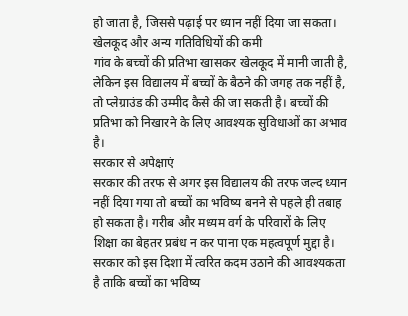हो जाता है, जिससे पढ़ाई पर ध्यान नहीं दिया जा सकता।
खेलकूद और अन्य गतिविधियों की कमी
गांव के बच्चों की प्रतिभा खासकर खेलकूद में मानी जाती है, लेकिन इस विद्यालय में बच्चों के बैठने की जगह तक नहीं है, तो प्लेग्राउंड की उम्मीद कैसे की जा सकती है। बच्चों की प्रतिभा को निखारने के लिए आवश्यक सुविधाओं का अभाव है।
सरकार से अपेक्षाएं
सरकार की तरफ से अगर इस विद्यालय की तरफ जल्द ध्यान नहीं दिया गया तो बच्चों का भविष्य बनने से पहले ही तबाह हो सकता है। गरीब और मध्यम वर्ग के परिवारों के लिए शिक्षा का बेहतर प्रबंध न कर पाना एक महत्वपूर्ण मुद्दा है।
सरकार को इस दिशा में त्वरित कदम उठाने की आवश्यकता है ताकि बच्चों का भविष्य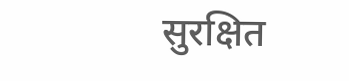सुरक्षित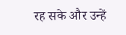रह सके और उन्हें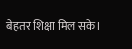बेहतर शिक्षा मिल सके।